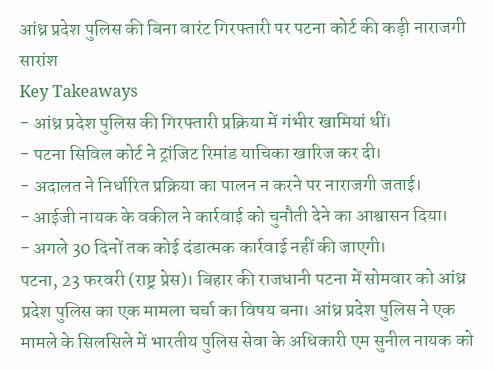आंध्र प्रदेश पुलिस की बिना वारंट गिरफ्तारी पर पटना कोर्ट की कड़ी नाराजगी
सारांश
Key Takeaways
- आंध्र प्रदेश पुलिस की गिरफ्तारी प्रक्रिया में गंभीर खामियां थीं।
- पटना सिविल कोर्ट ने ट्रांजिट रिमांड याचिका खारिज कर दी।
- अदालत ने निर्धारित प्रक्रिया का पालन न करने पर नाराजगी जताई।
- आईजी नायक के वकील ने कार्रवाई को चुनौती देने का आश्वासन दिया।
- अगले 30 दिनों तक कोई दंडात्मक कार्रवाई नहीं की जाएगी।
पटना, 23 फरवरी (राष्ट्र प्रेस)। बिहार की राजधानी पटना में सोमवार को आंध्र प्रदेश पुलिस का एक मामला चर्चा का विषय बना। आंध्र प्रदेश पुलिस ने एक मामले के सिलसिले में भारतीय पुलिस सेवा के अधिकारी एम सुनील नायक को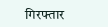गिरफ्तार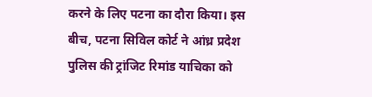करने के लिए पटना का दौरा किया। इस बीच, पटना सिविल कोर्ट ने आंध्र प्रदेश पुलिस की ट्रांजिट रिमांड याचिका को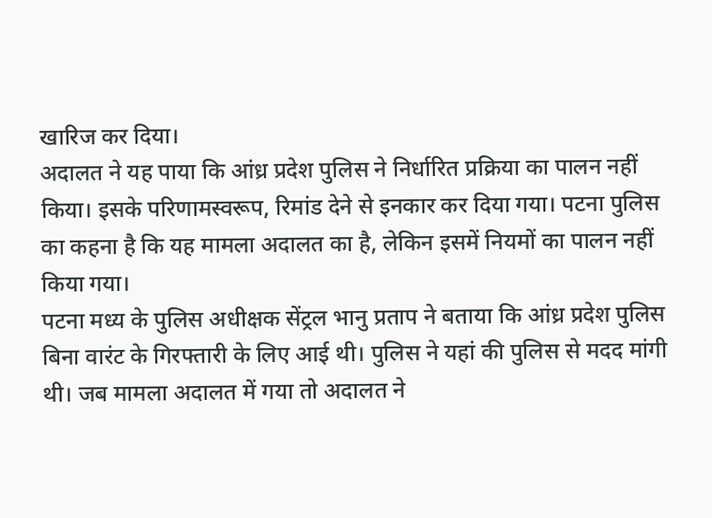खारिज कर दिया।
अदालत ने यह पाया कि आंध्र प्रदेश पुलिस ने निर्धारित प्रक्रिया का पालन नहीं किया। इसके परिणामस्वरूप, रिमांड देने से इनकार कर दिया गया। पटना पुलिस का कहना है कि यह मामला अदालत का है, लेकिन इसमें नियमों का पालन नहीं किया गया।
पटना मध्य के पुलिस अधीक्षक सेंट्रल भानु प्रताप ने बताया कि आंध्र प्रदेश पुलिस बिना वारंट के गिरफ्तारी के लिए आई थी। पुलिस ने यहां की पुलिस से मदद मांगी थी। जब मामला अदालत में गया तो अदालत ने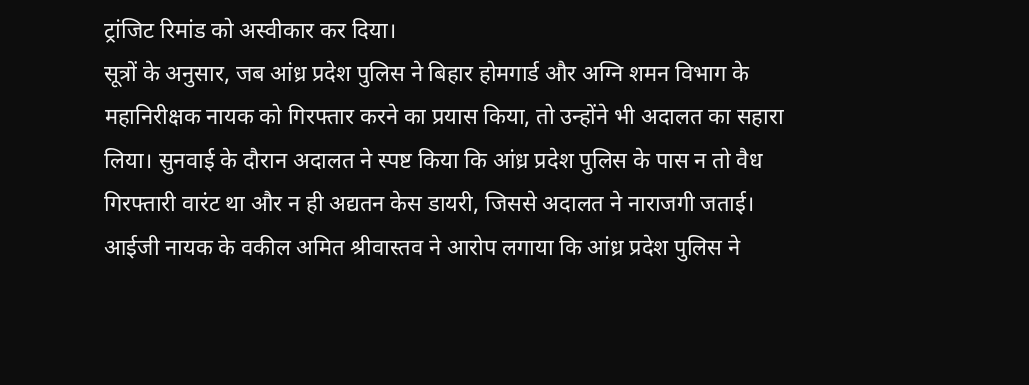ट्रांजिट रिमांड को अस्वीकार कर दिया।
सूत्रों के अनुसार, जब आंध्र प्रदेश पुलिस ने बिहार होमगार्ड और अग्नि शमन विभाग के महानिरीक्षक नायक को गिरफ्तार करने का प्रयास किया, तो उन्होंने भी अदालत का सहारा लिया। सुनवाई के दौरान अदालत ने स्पष्ट किया कि आंध्र प्रदेश पुलिस के पास न तो वैध गिरफ्तारी वारंट था और न ही अद्यतन केस डायरी, जिससे अदालत ने नाराजगी जताई।
आईजी नायक के वकील अमित श्रीवास्तव ने आरोप लगाया कि आंध्र प्रदेश पुलिस ने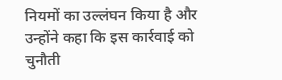नियमों का उल्लंघन किया है और उन्होंने कहा कि इस कार्रवाई को चुनौती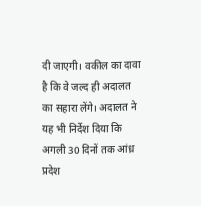दी जाएगी। वकील का दावा है कि वे जल्द ही अदालत का सहारा लेंगे। अदालत ने यह भी निर्देश दिया कि अगली 30 दिनों तक आंध्र प्रदेश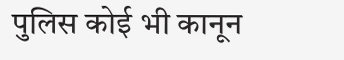पुलिस कोई भी कानून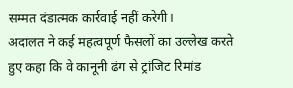सम्मत दंडात्मक कार्रवाई नहीं करेगी।
अदालत ने कई महत्वपूर्ण फैसलों का उल्लेख करते हुए कहा कि वे कानूनी ढंग से ट्रांजिट रिमांड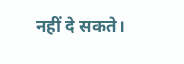नहीं दे सकते।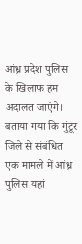आंध्र प्रदेश पुलिस के खिलाफ हम अदालत जाएंगे। बताया गया कि गुंटूर जिले से संबंधित एक मामले में आंध्र पुलिस यहां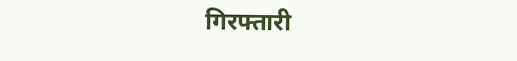गिरफ्तारी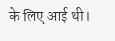के लिए आई थी।